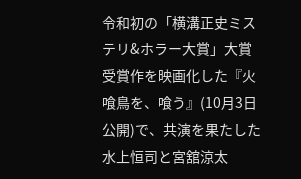令和初の「横溝正史ミステリ&ホラー大賞」大賞受賞作を映画化した『火喰鳥を、喰う』(10月3日公開)で、共演を果たした水上恒司と宮舘涼太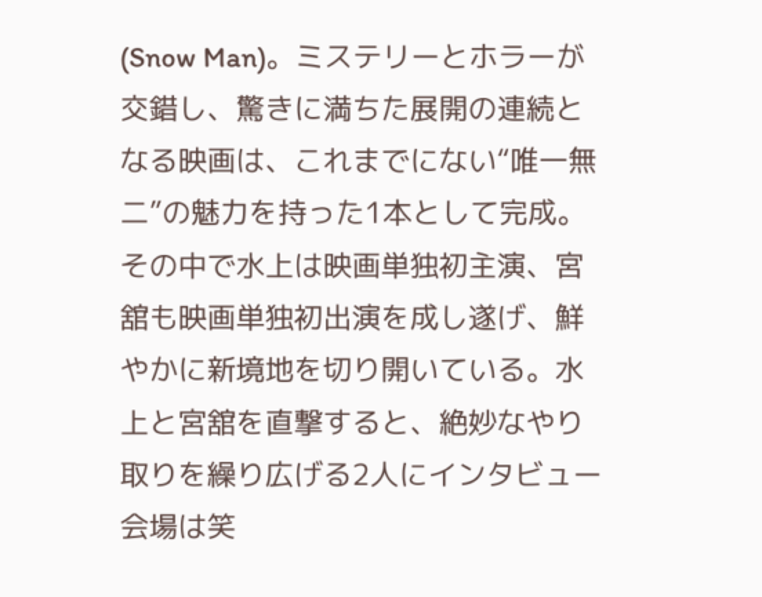(Snow Man)。ミステリーとホラーが交錯し、驚きに満ちた展開の連続となる映画は、これまでにない“唯一無二”の魅力を持った1本として完成。その中で水上は映画単独初主演、宮舘も映画単独初出演を成し遂げ、鮮やかに新境地を切り開いている。水上と宮舘を直撃すると、絶妙なやり取りを繰り広げる2人にインタビュー会場は笑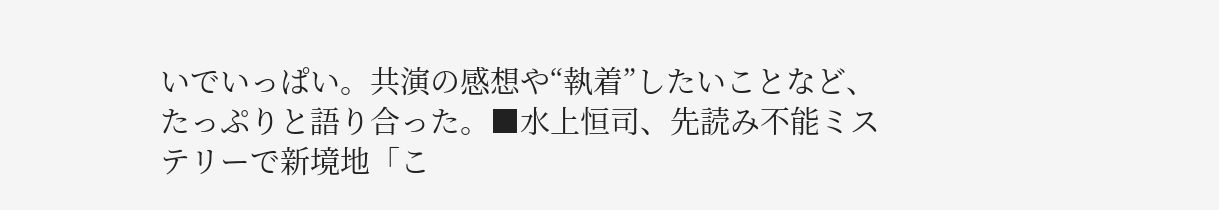いでいっぱい。共演の感想や“執着”したいことなど、たっぷりと語り合った。■水上恒司、先読み不能ミステリーで新境地「こ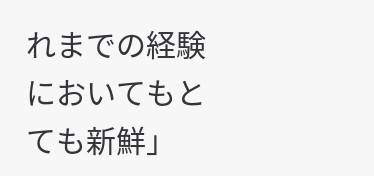れまでの経験においてもとても新鮮」